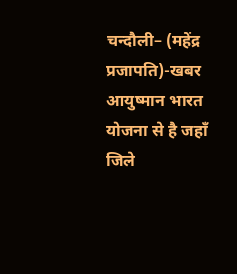चन्दौली– (महेंद्र प्रजापति)-खबर आयुष्मान भारत योजना से है जहाँ जिले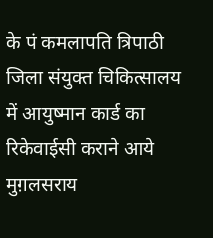के पं कमलापति त्रिपाठी जिला संयुक्त चिकित्सालय में आयुष्मान कार्ड का रिकेवाईसी कराने आये मुग़लसराय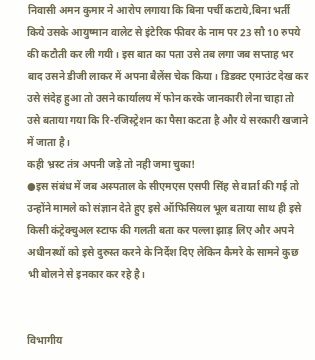निवासी अमन कुमार ने आरोप लगाया कि बिना पर्ची कटाये,बिना भर्ती किये उसके आयुष्मान वालेट से इंटेरिक फीवर के नाम पर 23 सौ 10 रुपये की कटौती कर ली गयी। इस बात का पता उसे तब लगा जब सप्ताह भर बाद उसने डीजी लाकर में अपना बैलेंस चेक किया। डिडक्ट एमाउंट देख कर उसे संदेह हुआ तो उसने कार्यालय में फोन करके जानकारी लेना चाहा तो उसे बताया गया कि रि-रजिस्ट्रेशन का पैसा कटता है और ये सरकारी खजाने में जाता है।
कही भ्रस्ट तंत्र अपनी जड़े तो नही जमा चुका!
●इस संबंध में जब अस्पताल के सीएमएस एसपी सिंह से वार्ता की गई तो उन्होंने मामले को संज्ञान देते हुए इसे ऑफिसियल भूल बताया साथ ही इसे किसी कंट्रेक्चुअल स्टाफ की गलती बता कर पल्ला झाड़ लिए और अपने अधीनस्थों को इसे दुरुस्त करने के निर्देश दिए लेकिन कैमरे के सामने कुछ भी बोलने से इनकार कर रहे है।


विभागीय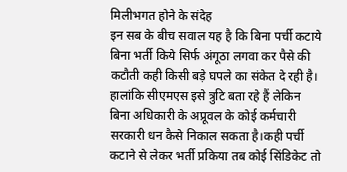मिलीभगत होने के संदेह
इन सब के बीच सवाल यह है कि बिना पर्ची कटाये बिना भर्ती किये सिर्फ अंगूठा लगवा कर पैसे की कटौती कही किसी बड़े घपले का संकेत दे रही है। हालांकि सीएमएस इसे त्रुटि बता रहे हैं लेकिन बिना अधिकारी के अप्रूवल के कोई कर्मचारी सरकारी धन कैसे निकाल सकता है।कही पर्ची कटाने से लेकर भर्ती प्रकिया तब कोई सिंडिकेट तो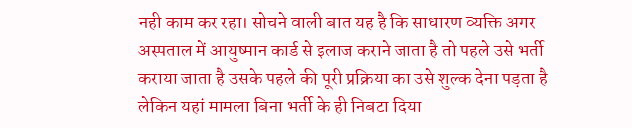नही काम कर रहा। सोचने वाली बात यह है कि साधारण व्यक्ति अगर अस्पताल में आयुष्मान कार्ड से इलाज कराने जाता है तो पहले उसे भर्ती कराया जाता है उसके पहले की पूरी प्रक्रिया का उसे शुल्क देना पड़ता है लेकिन यहां मामला बिना भर्ती के ही निबटा दिया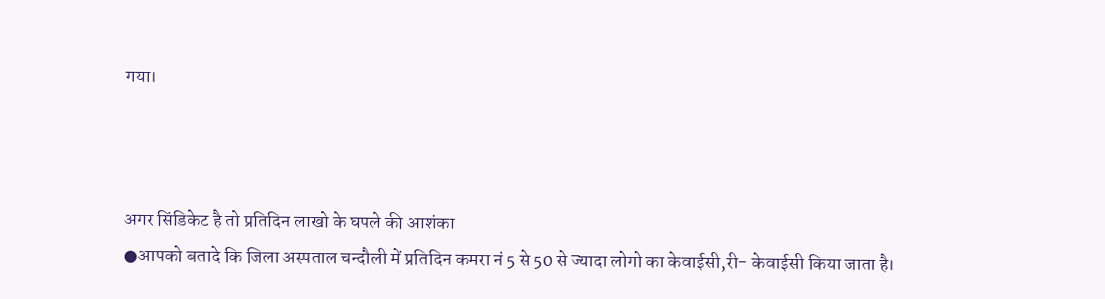गया।



अगर सिंडिकेट है तो प्रतिदिन लाखो के घपले की आशंका
●आपको बतादे कि जिला अस्पताल चन्दौली में प्रतिदिन कमरा नं 5 से 50 से ज्यादा लोगो का केवाईसी,री- केवाईसी किया जाता है।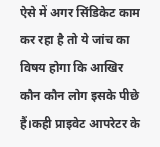ऐसे में अगर सिंडिकेट काम कर रहा है तो ये जांच का विषय होगा कि आखिर कौन कौन लोग इसके पीछे हैं।कही प्राइवेट आपरेटर के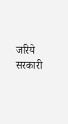जरिये सरकारी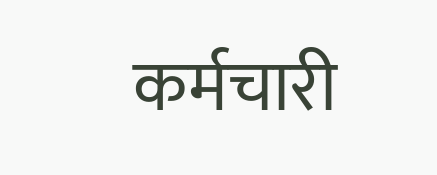कर्मचारी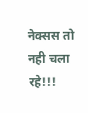नेक्सस तो नही चला रहे!!!